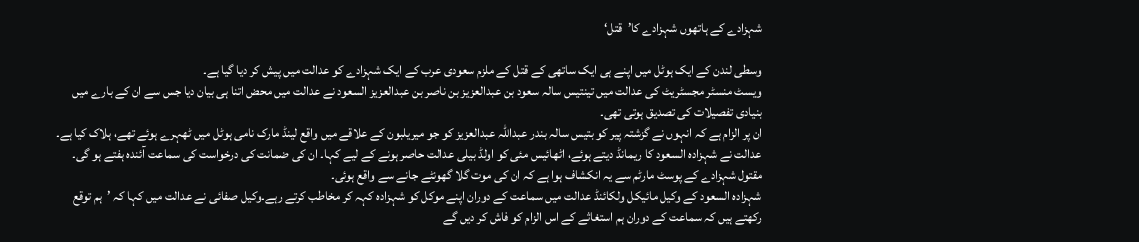شہزادے کے ہاتھوں شہزادے کا’قتل‘

وسطی لندن کے ایک ہوٹل میں اپنے ہی ایک ساتھی کے قتل کے ملزم سعودی عرب کے ایک شہزادے کو عدالت میں پیش کر دیا گیا ہے۔
ویسٹ منسٹر مجسٹریٹ کی عدالت میں تینتیس سالہ سعود بن عبدالعزیز بن ناصر بن عبدالعزیز السعود نے عدالت میں محض اتنا ہی بیان دیا جس سے ان کے بارے میں بنیادی تفصیلات کی تصدیق ہوتی تھی۔
ان پر الزام ہے کہ انہوں نے گزشتہ پیر کو بتیس سالہ بندر عبداللہ عبدالعزیز کو جو میریلبون کے علاقے میں واقع لینڈ مارک نامی ہوٹل میں ٹھہرے ہوئے تھے، ہلاک کیا ہے۔
عدالت نے شہزادہ السعود کا ریمانڈ دیتے ہوئے، اٹھائیس مئی کو اولڈ بیلی عدالت حاصر ہونے کے لیے کہا۔ ان کی ضمانت کی درخواست کی سماعت آئندہ ہفتے ہو گی۔
مقتول شہزادے کے پوسٹ مارٹم سے یہ انکشاف ہوا ہے کہ ان کی موت گلا گھونٹے جانے سے واقع ہوئی۔
شہزادہ السعود کے وکیل مائیکل ولکائنڈ عدالت میں سماعت کے دوران اپنے موکل کو شہزادہ کہہ کر مخاطب کرتے رہے۔وکیل صفائی نے عدالت میں کہا کہ ’ہم توقع رکھتے ہیں کہ سماعت کے دوران ہم استغاثے کے اس الزام کو فاش کر دیں گے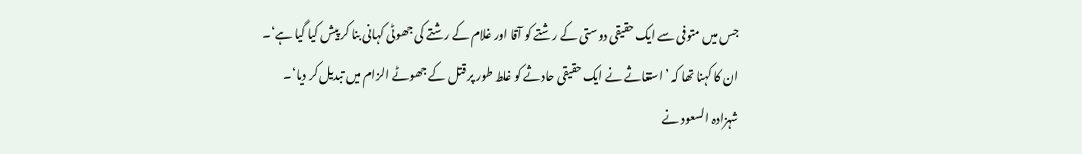جس میں متوفی سے ایک حقیقی دوستی کے رشتے کو آقا اور غلام کے رشتے کی جھوٹی کہانی بنا کر پیش کیا گیا ہے‘۔
ان کا کہنا تھا کہ ’استغاثے نے ایک حقیقی حادثے کو غلط طور پر قتل کے جھوٹے الزام میں تبدیل کر دیا‘۔
شہزادہ السعود نے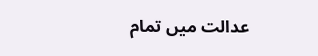عدالت میں تمام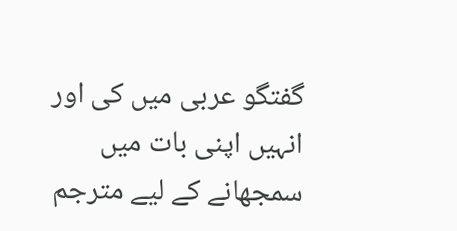گفتگو عربی میں کی اور انہیں اپنی بات میں سمجھانے کے لیے مترجم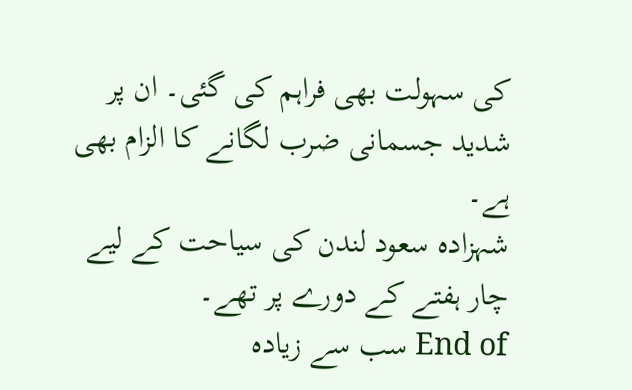کی سہولت بھی فراہم کی گئی۔ ان پر شدید جسمانی ضرب لگانے کا الزام بھی ہے۔
شہزادہ سعود لندن کی سیاحت کے لیے چار ہفتے کے دورے پر تھے۔
End of سب سے زیادہ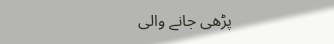پڑھی جانے والی